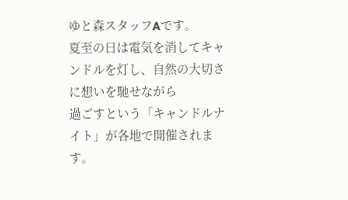ゆと森スタッフAです。
夏至の日は電気を消してキャンドルを灯し、自然の大切さに想いを馳せながら
過ごすという「キャンドルナイト」が各地で開催されます。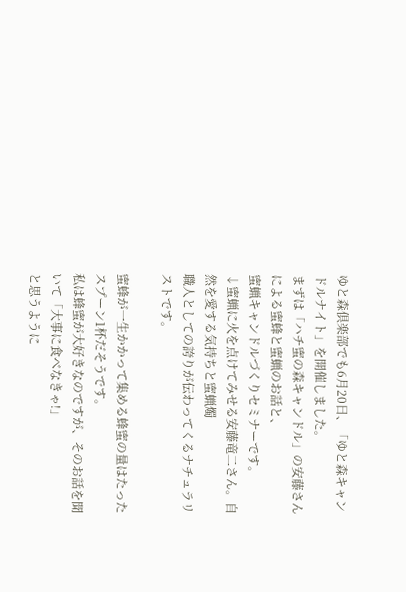ゆと森倶楽部でも6月20日、「ゆと森キャンドルナイト」を開催しました。
まずは「ハチ蜜の森キャンドル」の安藤さんによる蜜蜂と蜜蝋のお話と、
蜜蝋キャンドルづくりセミナーです。
↓蜜蝋に火を点けてみせる安藤竜二さん。自然を愛する気持ちと蜜蝋燭
職人としての誇りが伝わってくるナチュラリストです。

蜜蜂が一生かかって集める蜂蜜の量はたったスプーン1杯だそうです。
私は蜂蜜が大好きなのですが、そのお話を聞いて「大事に食べなきゃ!」
と思うように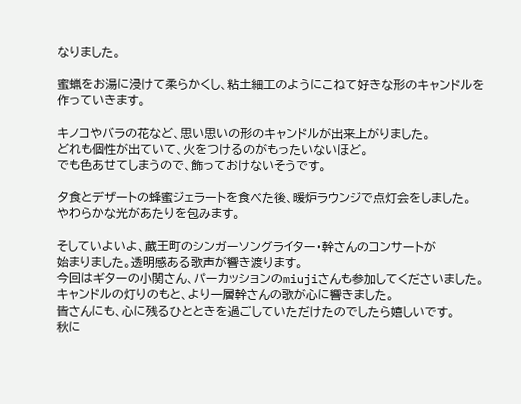なりました。

蜜蝋をお湯に浸けて柔らかくし、粘土細工のようにこねて好きな形のキャンドルを
作っていきます。

キノコやバラの花など、思い思いの形のキャンドルが出来上がりました。
どれも個性が出ていて、火をつけるのがもったいないほど。
でも色あせてしまうので、飾っておけないそうです。

夕食とデザートの蜂蜜ジェラートを食べた後、暖炉ラウンジで点灯会をしました。
やわらかな光があたりを包みます。

そしていよいよ、蔵王町のシンガーソングライター・幹さんのコンサートが
始まりました。透明感ある歌声が響き渡ります。
今回はギターの小関さん、パーカッションのmiujiさんも参加してくださいました。
キャンドルの灯りのもと、より一層幹さんの歌が心に響きました。
皆さんにも、心に残るひとときを過ごしていただけたのでしたら嬉しいです。
秋に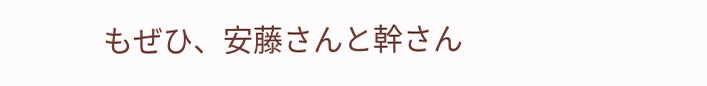もぜひ、安藤さんと幹さん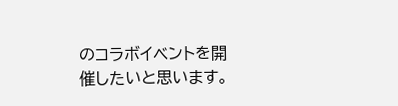のコラボイベントを開催したいと思います。